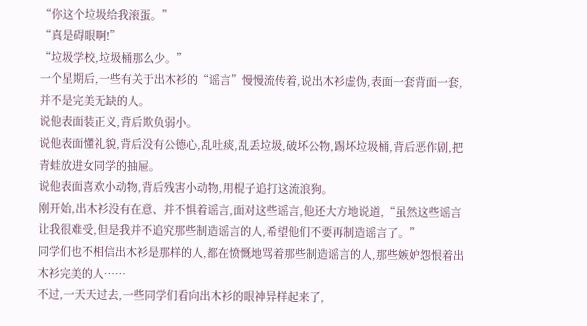“你这个垃圾给我滚蛋。”
“真是碍眼啊!”
“垃圾学校,垃圾桶那么少。”
一个星期后,一些有关于出木衫的“谣言”慢慢流传着,说出木衫虚伪,表面一套背面一套,并不是完美无缺的人。
说他表面装正义,背后欺负弱小。
说他表面懂礼貌,背后没有公德心,乱吐痰,乱丢垃圾,破坏公物,踢坏垃圾桶,背后恶作剧,把青蛙放进女同学的抽屉。
说他表面喜欢小动物,背后残害小动物,用棍子追打这流浪狗。
刚开始,出木衫没有在意、并不惧着谣言,面对这些谣言,他还大方地说道,“虽然这些谣言让我很难受,但是我并不追究那些制造谣言的人,希望他们不要再制造谣言了。”
同学们也不相信出木衫是那样的人,都在愤慨地骂着那些制造谣言的人,那些嫉妒怨恨着出木衫完美的人……
不过,一天天过去,一些同学们看向出木衫的眼神异样起来了,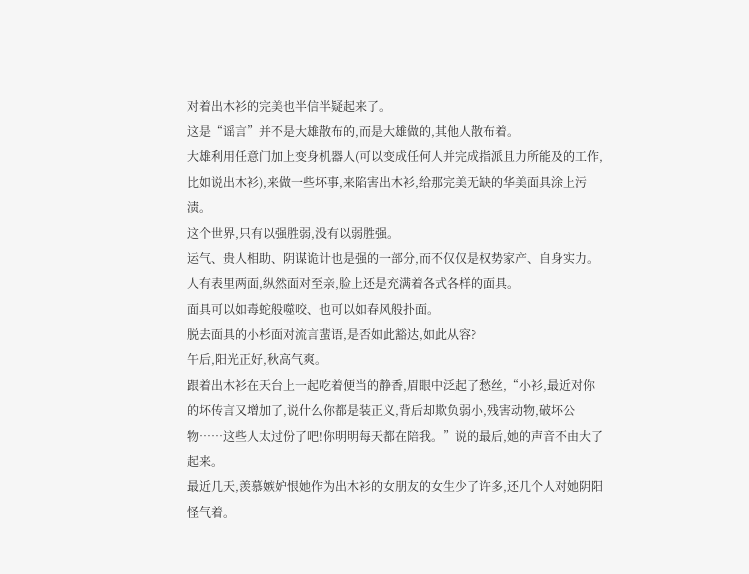对着出木衫的完美也半信半疑起来了。
这是“谣言”并不是大雄散布的,而是大雄做的,其他人散布着。
大雄利用任意门加上变身机器人(可以变成任何人并完成指派且力所能及的工作,比如说出木衫),来做一些坏事,来陷害出木衫,给那完美无缺的华美面具涂上污渍。
这个世界,只有以强胜弱,没有以弱胜强。
运气、贵人相助、阴谋诡计也是强的一部分,而不仅仅是权势家产、自身实力。
人有表里两面,纵然面对至亲,脸上还是充满着各式各样的面具。
面具可以如毒蛇般噬咬、也可以如春风般扑面。
脱去面具的小杉面对流言蜚语,是否如此豁达,如此从容?
午后,阳光正好,秋高气爽。
跟着出木衫在天台上一起吃着便当的静香,眉眼中泛起了愁丝,“小衫,最近对你的坏传言又增加了,说什么你都是装正义,背后却欺负弱小,残害动物,破坏公物……这些人太过份了吧!你明明每天都在陪我。”说的最后,她的声音不由大了起来。
最近几天,羡慕嫉妒恨她作为出木衫的女朋友的女生少了许多,还几个人对她阴阳怪气着。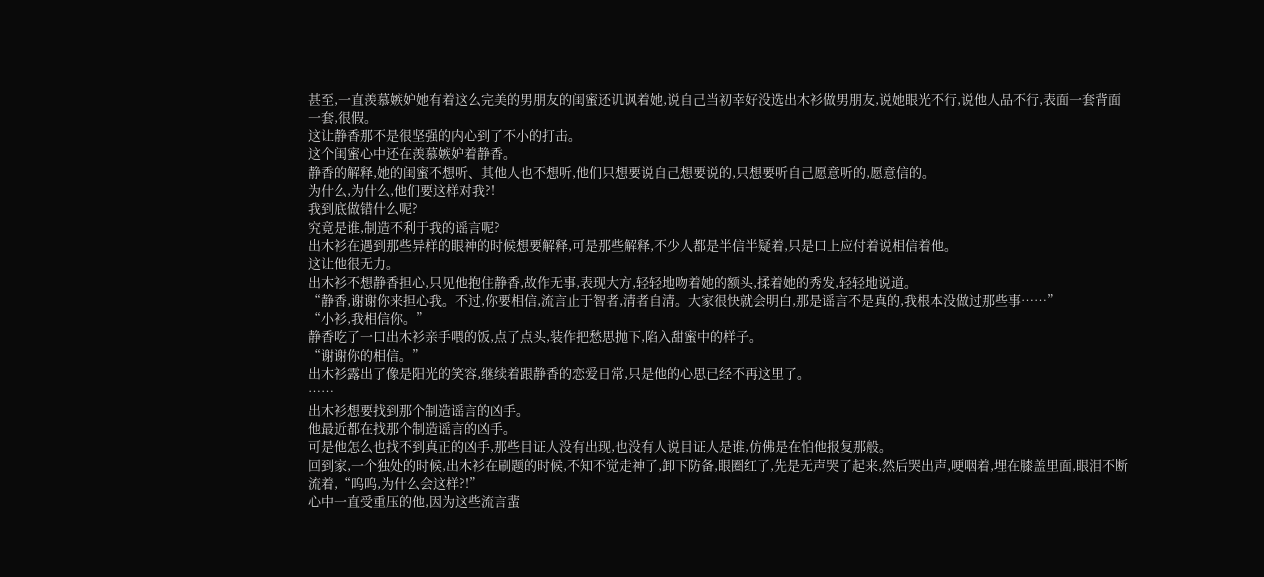甚至,一直羡慕嫉妒她有着这么完美的男朋友的闺蜜还讥讽着她,说自己当初幸好没选出木衫做男朋友,说她眼光不行,说他人品不行,表面一套背面一套,很假。
这让静香那不是很坚强的内心到了不小的打击。
这个闺蜜心中还在羡慕嫉妒着静香。
静香的解释,她的闺蜜不想听、其他人也不想听,他们只想要说自己想要说的,只想要听自己愿意听的,愿意信的。
为什么,为什么,他们要这样对我?!
我到底做错什么呢?
究竟是谁,制造不利于我的谣言呢?
出木衫在遇到那些异样的眼神的时候想要解释,可是那些解释,不少人都是半信半疑着,只是口上应付着说相信着他。
这让他很无力。
出木衫不想静香担心,只见他抱住静香,故作无事,表现大方,轻轻地吻着她的额头,揉着她的秀发,轻轻地说道。
“静香,谢谢你来担心我。不过,你要相信,流言止于智者,清者自清。大家很快就会明白,那是谣言不是真的,我根本没做过那些事……”
“小衫,我相信你。”
静香吃了一口出木衫亲手喂的饭,点了点头,装作把愁思抛下,陷入甜蜜中的样子。
“谢谢你的相信。”
出木衫露出了像是阳光的笑容,继续着跟静香的恋爱日常,只是他的心思已经不再这里了。
……
出木衫想要找到那个制造谣言的凶手。
他最近都在找那个制造谣言的凶手。
可是他怎么也找不到真正的凶手,那些目证人没有出现,也没有人说目证人是谁,仿佛是在怕他报复那般。
回到家,一个独处的时候,出木衫在刷题的时候,不知不觉走神了,卸下防备,眼圈红了,先是无声哭了起来,然后哭出声,哽咽着,埋在膝盖里面,眼泪不断流着,“呜呜,为什么会这样?!”
心中一直受重压的他,因为这些流言蜚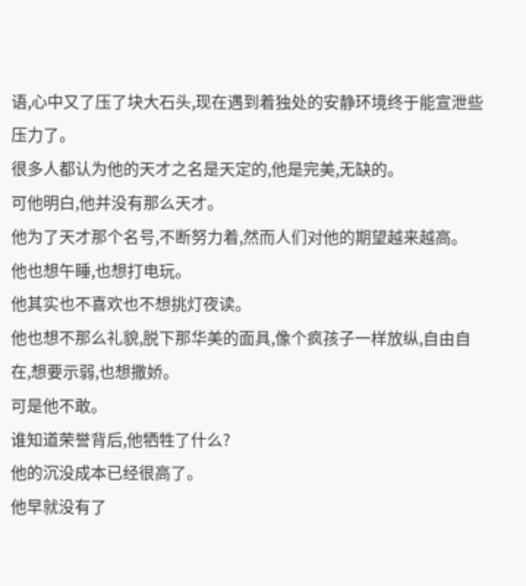语,心中又了压了块大石头,现在遇到着独处的安静环境终于能宣泄些压力了。
很多人都认为他的天才之名是天定的,他是完美,无缺的。
可他明白,他并没有那么天才。
他为了天才那个名号,不断努力着,然而人们对他的期望越来越高。
他也想午睡,也想打电玩。
他其实也不喜欢也不想挑灯夜读。
他也想不那么礼貌,脱下那华美的面具,像个疯孩子一样放纵,自由自在,想要示弱,也想撒娇。
可是他不敢。
谁知道荣誉背后,他牺牲了什么?
他的沉没成本已经很高了。
他早就没有了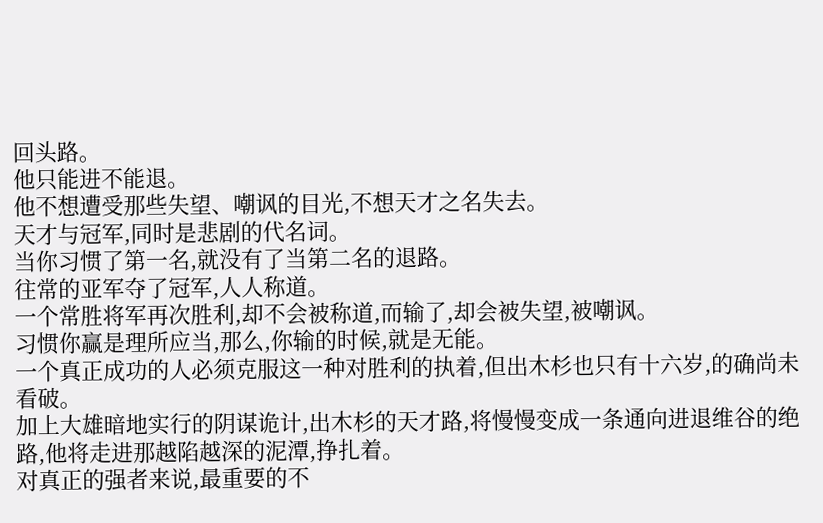回头路。
他只能进不能退。
他不想遭受那些失望、嘲讽的目光,不想天才之名失去。
天才与冠军,同时是悲剧的代名词。
当你习惯了第一名,就没有了当第二名的退路。
往常的亚军夺了冠军,人人称道。
一个常胜将军再次胜利,却不会被称道,而输了,却会被失望,被嘲讽。
习惯你赢是理所应当,那么,你输的时候,就是无能。
一个真正成功的人必须克服这一种对胜利的执着,但出木杉也只有十六岁,的确尚未看破。
加上大雄暗地实行的阴谋诡计,出木杉的天才路,将慢慢变成一条通向进退维谷的绝路,他将走进那越陷越深的泥潭,挣扎着。
对真正的强者来说,最重要的不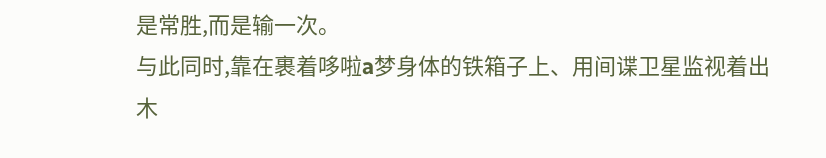是常胜,而是输一次。
与此同时,靠在裹着哆啦a梦身体的铁箱子上、用间谍卫星监视着出木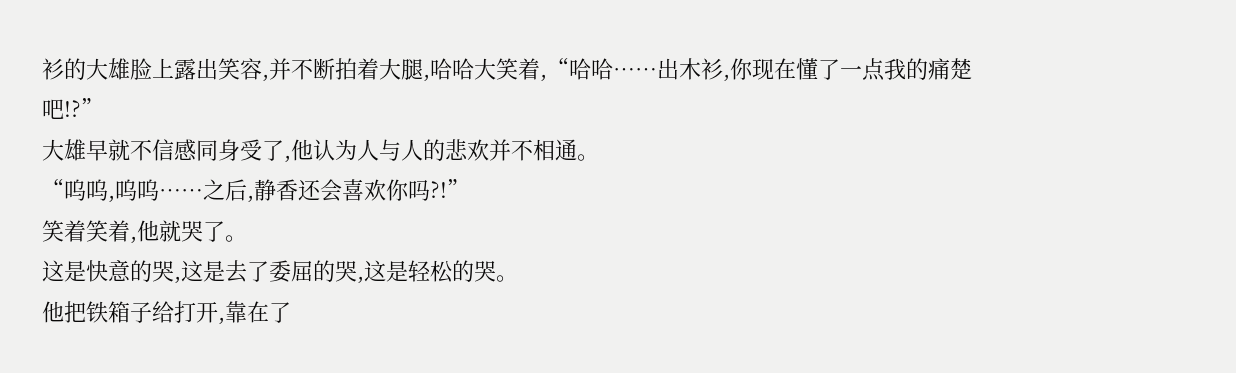衫的大雄脸上露出笑容,并不断拍着大腿,哈哈大笑着,“哈哈……出木衫,你现在懂了一点我的痛楚吧!?”
大雄早就不信感同身受了,他认为人与人的悲欢并不相通。
“呜呜,呜呜……之后,静香还会喜欢你吗?!”
笑着笑着,他就哭了。
这是快意的哭,这是去了委屈的哭,这是轻松的哭。
他把铁箱子给打开,靠在了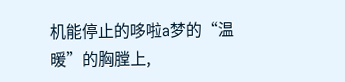机能停止的哆啦a梦的“温暖”的胸膛上,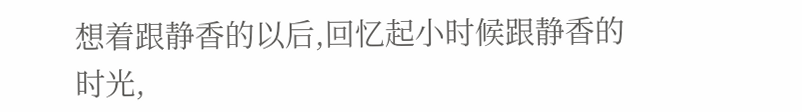想着跟静香的以后,回忆起小时候跟静香的时光,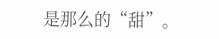是那么的“甜”。